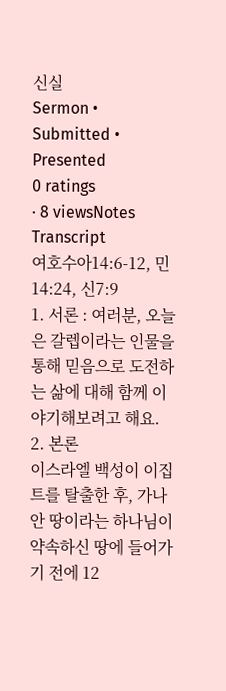신실
Sermon • Submitted • Presented
0 ratings
· 8 viewsNotes
Transcript
여호수아14:6-12, 민14:24, 신7:9
1. 서론 : 여러분, 오늘은 갈렙이라는 인물을 통해 믿음으로 도전하는 삶에 대해 함께 이야기해보려고 해요.
2. 본론
이스라엘 백성이 이집트를 탈출한 후, 가나안 땅이라는 하나님이 약속하신 땅에 들어가기 전에 12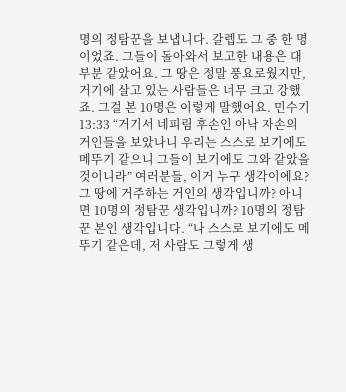명의 정탐꾼을 보냅니다. 갈렙도 그 중 한 명이었죠. 그들이 돌아와서 보고한 내용은 대부분 같았어요. 그 땅은 정말 풍요로웠지만, 거기에 살고 있는 사람들은 너무 크고 강했죠. 그걸 본 10명은 이렇게 말했어요. 민수기 13:33 “거기서 네피림 후손인 아낙 자손의 거인들을 보았나니 우리는 스스로 보기에도 메뚜기 같으니 그들이 보기에도 그와 같았을 것이니라” 여러분들, 이거 누구 생각이에요? 그 땅에 거주하는 거인의 생각입니까? 아니면 10명의 정탐꾼 생각입니까? 10명의 정탐꾼 본인 생각입니다. “나 스스로 보기에도 메뚜기 같은데, 저 사람도 그렇게 생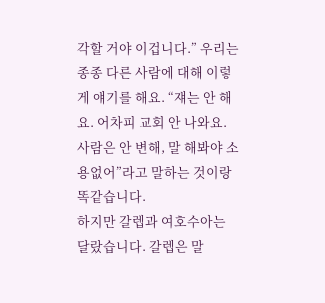각할 거야 이겁니다.” 우리는 종종 다른 사람에 대해 이렇게 얘기를 해요. “쟤는 안 해요. 어차피 교회 안 나와요. 사람은 안 변해, 말 해봐야 소용없어”라고 말하는 것이랑 똑같습니다.
하지만 갈렙과 여호수아는 달랐습니다. 갈렙은 말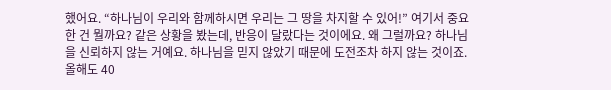했어요. “하나님이 우리와 함께하시면 우리는 그 땅을 차지할 수 있어!” 여기서 중요한 건 뭘까요? 같은 상황을 봤는데, 반응이 달랐다는 것이에요. 왜 그럴까요? 하나님을 신뢰하지 않는 거예요. 하나님을 믿지 않았기 때문에 도전조차 하지 않는 것이죠.
올해도 40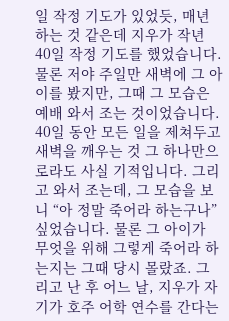일 작정 기도가 있었듯, 매년 하는 것 같은데 지우가 작년 40일 작정 기도를 했었습니다. 물론 저야 주일만 새벽에 그 아이를 봤지만, 그때 그 모습은 예배 와서 조는 것이었습니다. 40일 동안 모든 일을 제쳐두고 새벽을 깨우는 것 그 하나만으로라도 사실 기적입니다. 그리고 와서 조는데, 그 모습을 보니 “아 정말 죽어라 하는구나” 싶었습니다. 물론 그 아이가 무엇을 위해 그렇게 죽어라 하는지는 그때 당시 몰랐죠. 그리고 난 후 어느 날, 지우가 자기가 호주 어학 연수를 간다는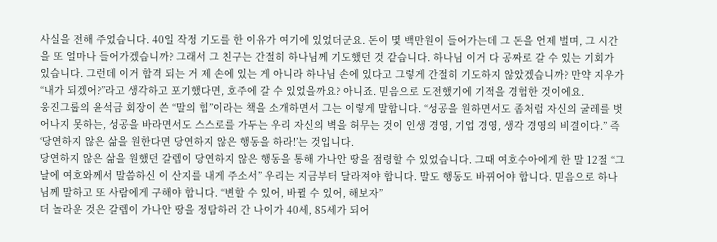사실을 전해 주었습니다. 40일 작정 기도를 한 이유가 여기에 있었더군요. 돈이 몇 백만원이 들어가는데 그 돈을 언제 벌며, 그 시간을 또 얼마나 들어가겠습니까? 그래서 그 친구는 간절히 하나님께 기도했던 것 같습니다. 하나님 이거 다 공짜로 갈 수 있는 기회가 있습니다. 그런데 이거 합격 되는 거 제 손에 있는 게 아니라 하나님 손에 있다고 그렇게 간절히 기도하지 않았겠습니까? 만약 지우가 “내가 되겠어?”라고 생각하고 포기했다면, 호주에 갈 수 있었을까요? 아니죠. 믿음으로 도전했기에 기적을 경험한 것이에요.
웅진그룹의 윤석금 회장이 쓴 “말의 힘”이라는 책을 소개하면서 그는 이렇게 말합니다. “성공을 원하면서도 좀처럼 자신의 굴레를 벗어나지 못하는, 성공을 바라면서도 스스로를 가두는 우리 자신의 벽을 허무는 것이 인생 경영, 기업 경영, 생각 경영의 비결이다.” 즉 ‘당연하지 않은 삶을 원한다면 당연하지 않은 행동을 하라!’는 것입니다.
당연하지 않은 삶을 원했던 갈렙이 당연하지 않은 행동을 통해 가나안 땅을 점령할 수 있었습니다. 그때 여호수아에게 한 말 12절 “그 날에 여호와께서 말씀하신 이 산지를 내게 주소서” 우리는 지금부터 달라져야 합니다. 말도 행동도 바뀌어야 합니다. 믿음으로 하나님께 말하고 또 사람에게 구해야 합니다. “변할 수 있어, 바뀔 수 있어, 해보자”
더 놀라운 것은 갈렙이 가나안 땅을 정탐하러 간 나이가 40세, 85세가 되어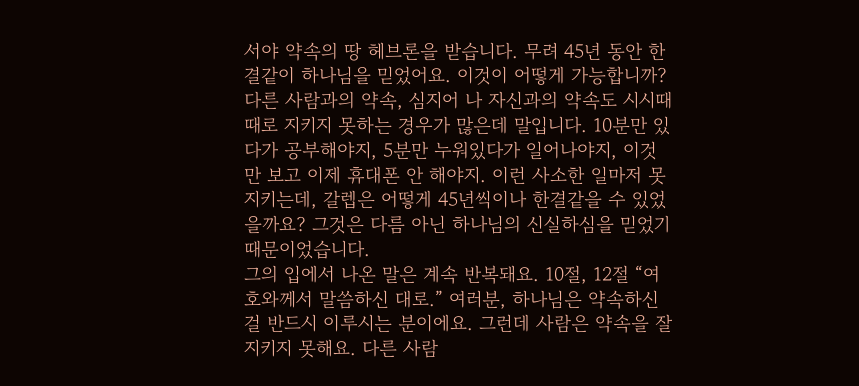서야 약속의 땅 헤브론을 받습니다. 무려 45년 동안 한결같이 하나님을 믿었어요. 이것이 어떻게 가능합니까? 다른 사람과의 약속, 심지어 나 자신과의 약속도 시시때때로 지키지 못하는 경우가 많은데 말입니다. 10분만 있다가 공부해야지, 5분만 누워있다가 일어나야지, 이것만 보고 이제 휴대폰 안 해야지. 이런 사소한 일마저 못 지키는데, 갈렙은 어떻게 45년씩이나 한결같을 수 있었을까요? 그것은 다름 아닌 하나님의 신실하심을 믿었기 때문이었습니다.
그의 입에서 나온 말은 계속 반복돼요. 10절, 12절 “여호와께서 말씀하신 대로.” 여러분, 하나님은 약속하신 걸 반드시 이루시는 분이에요. 그런데 사람은 약속을 잘 지키지 못해요. 다른 사람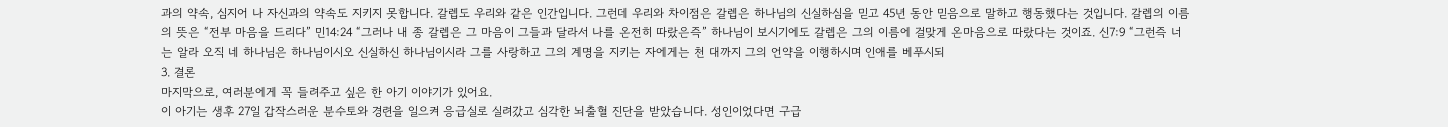과의 약속, 심지어 나 자신과의 약속도 지키지 못합니다. 갈렙도 우리와 같은 인간입니다. 그런데 우리와 차이점은 갈렙은 하나님의 신실하심을 믿고 45년 동안 믿음으로 말하고 행동했다는 것입니다. 갈렙의 이름의 뜻은 “전부 마음을 드리다” 민14:24 “그러나 내 종 갈렙은 그 마음이 그들과 달라서 나를 온전히 따랐은즉” 하나님이 보시기에도 갈렙은 그의 이름에 걸맞게 온마음으로 따랐다는 것이죠. 신7:9 “그런즉 너는 알라 오직 네 하나님은 하나님이시오 신실하신 하나님이시라 그를 사랑하고 그의 계명을 지키는 자에게는 천 대까지 그의 언약을 이행하시며 인애를 베푸시되
3. 결론
마지막으로, 여러분에게 꼭 들려주고 싶은 한 아기 이야기가 있어요.
이 아기는 생후 27일 갑작스러운 분수토와 경련을 일으켜 응급실로 실려갔고 심각한 뇌출혈 진단을 받았습니다. 성인이었다면 구급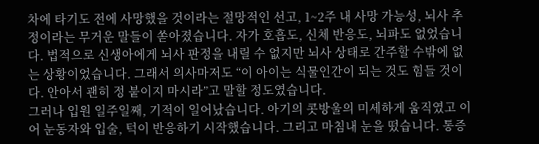차에 타기도 전에 사망했을 것이라는 절망적인 선고, 1~2주 내 사망 가능성, 뇌사 추정이라는 무거운 말들이 쏟아졌습니다. 자가 호흡도, 신체 반응도, 뇌파도 없었습니다. 법적으로 신생아에게 뇌사 판정을 내릴 수 없지만 뇌사 상태로 간주할 수밖에 없는 상황이었습니다. 그래서 의사마저도 “이 아이는 식물인간이 되는 것도 힘들 것이다. 안아서 괜히 정 붙이지 마시라”고 말할 정도였습니다.
그러나 입원 일주일째, 기적이 일어났습니다. 아기의 콧방울의 미세하게 움직였고 이어 눈동자와 입술, 턱이 반응하기 시작했습니다. 그리고 마침내 눈을 떴습니다. 통증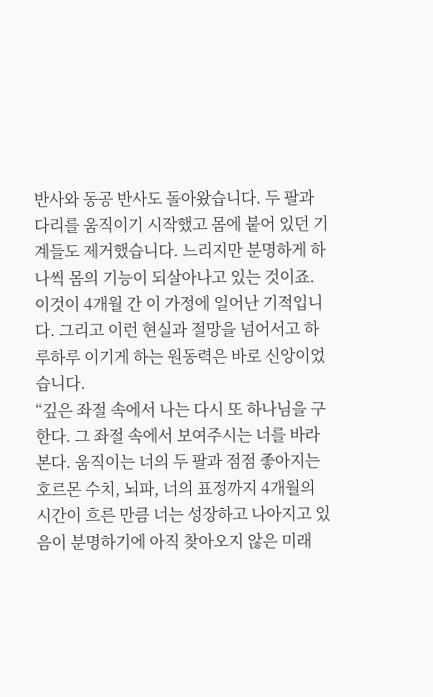반사와 동공 반사도 돌아왔습니다. 두 팔과 다리를 움직이기 시작했고 몸에 붙어 있던 기계들도 제거했습니다. 느리지만 분명하게 하나씩 몸의 기능이 되살아나고 있는 것이죠. 이것이 4개월 간 이 가정에 일어난 기적입니다. 그리고 이런 현실과 절망을 넘어서고 하루하루 이기게 하는 원동력은 바로 신앙이었습니다.
“깊은 좌절 속에서 나는 다시 또 하나님을 구한다. 그 좌절 속에서 보여주시는 너를 바라본다. 움직이는 너의 두 팔과 점점 좋아지는 호르몬 수치, 뇌파, 너의 표정까지 4개월의 시간이 흐른 만큼 너는 성장하고 나아지고 있음이 분명하기에 아직 찾아오지 않은 미래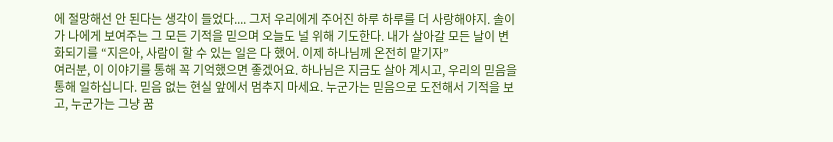에 절망해선 안 된다는 생각이 들었다.... 그저 우리에게 주어진 하루 하루를 더 사랑해야지. 솔이가 나에게 보여주는 그 모든 기적을 믿으며 오늘도 널 위해 기도한다. 내가 살아갈 모든 날이 변화되기를 “지은아, 사람이 할 수 있는 일은 다 했어. 이제 하나님께 온전히 맡기자”
여러분, 이 이야기를 통해 꼭 기억했으면 좋겠어요. 하나님은 지금도 살아 계시고, 우리의 믿음을 통해 일하십니다. 믿음 없는 현실 앞에서 멈추지 마세요. 누군가는 믿음으로 도전해서 기적을 보고, 누군가는 그냥 꿈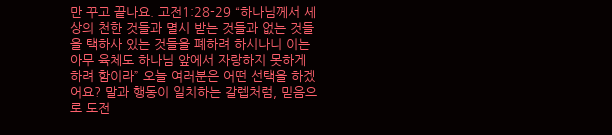만 꾸고 끝나요. 고전1:28-29 “하나님께서 세상의 천한 것들과 멸시 받는 것들과 없는 것들을 택하사 있는 것들을 폐하려 하시나니 이는 아무 육체도 하나님 앞에서 자랑하지 못하게 하려 함이라” 오늘 여러분은 어떤 선택을 하겠어요? 말과 행동이 일치하는 갈렙처럼, 믿음으로 도전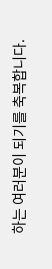하는 여러분이 되기를 축복합니다.